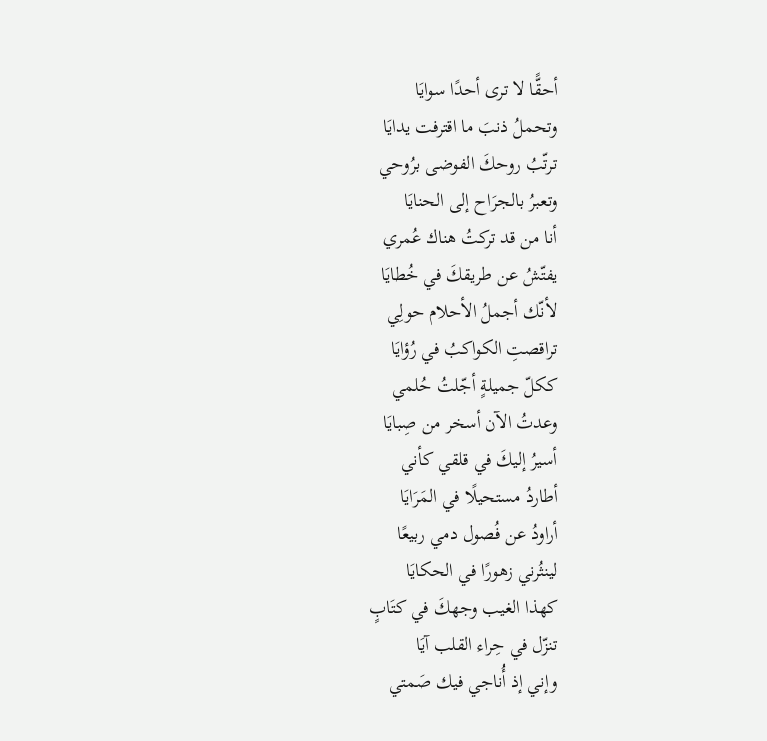أحقًّا لا ترى أحدًا سوايَا
وتحملُ ذنبَ ما اقترفت يدايَا
ترتّبُ روحكَ الفوضى برُوحي
وتعبرُ بالجرَاح إلى الحنايَا
أنا من قد تركتُ هناك عُمري
يفتّشُ عن طريقكَ في خُطايَا
لأنّك أجملُ الأحلام حولِي
تراقصتِ الكواكبُ في رُؤايَا
ككلّ جميلةٍ أجّلتُ حُلمي
وعدتُ الآن أسخر من صِبايَا
أسيرُ إليكَ في قلقي كأني
أطاردُ مستحيلًا في المَرَايَا
أراودُ عن فُصول دمي ربيعًا
لينثُرني زهورًا في الحكايَا
كهذا الغيب وجهكَ في كتَابٍ
تنزّل في حِراء القلب آيَا
وإني إذ أُناجي فيك صَمتي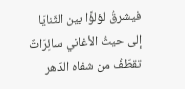فيشرقُ لؤلؤًا بين الثّنايَا
إلى حيثُ الأغاني سائِرَاتٌ
تقطّفُ من شفاه الدّهر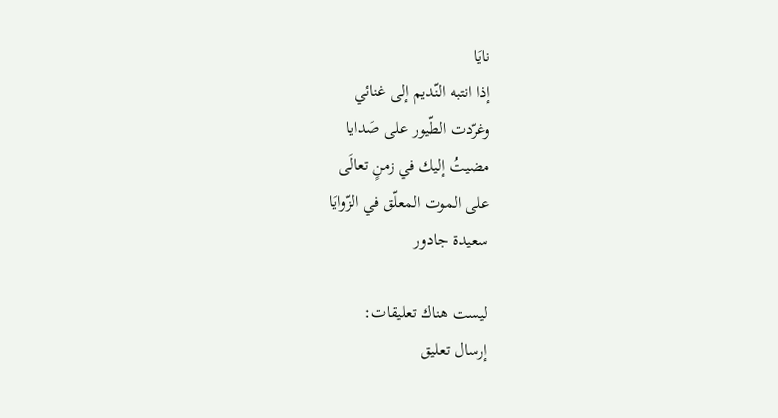نايَا
إذا انتبه النّديم إلى غنائي
وغرّدت الطّيور على صَدايا
مضيتُ إليك في زمنٍ تعالَى
على الموت المعلّق في الزّوايَا
سعيدة جادور

ليست هناك تعليقات:
إرسال تعليق